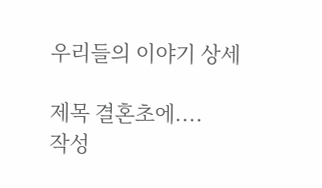우리들의 이야기 상세

제목 결혼초에....
작성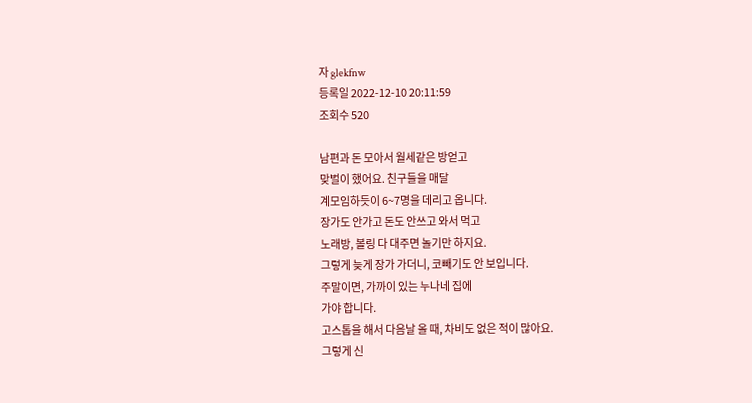자 glekfnw
등록일 2022-12-10 20:11:59
조회수 520

남편과 돈 모아서 월세같은 방얻고
맞벌이 했어요. 친구들을 매달
계모임하듯이 6~7명을 데리고 옵니다.
장가도 안가고 돈도 안쓰고 와서 먹고
노래방, 볼링 다 대주면 놀기만 하지요.
그렇게 늦게 장가 가더니, 코빼기도 안 보입니다.
주말이면, 가까이 있는 누나네 집에
가야 합니다.
고스톱을 해서 다음날 올 때, 차비도 없은 적이 많아요.
그렇게 신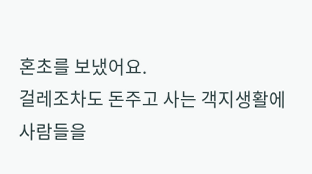혼초를 보냈어요.
걸레조차도 돈주고 사는 객지생활에
사람들을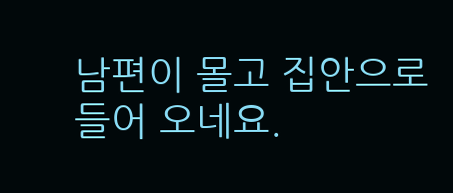남편이 몰고 집안으로 들어 오네요.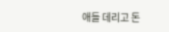애들 데리고 돈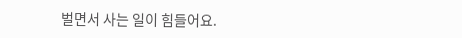벌면서 사는 일이 힘들어요.